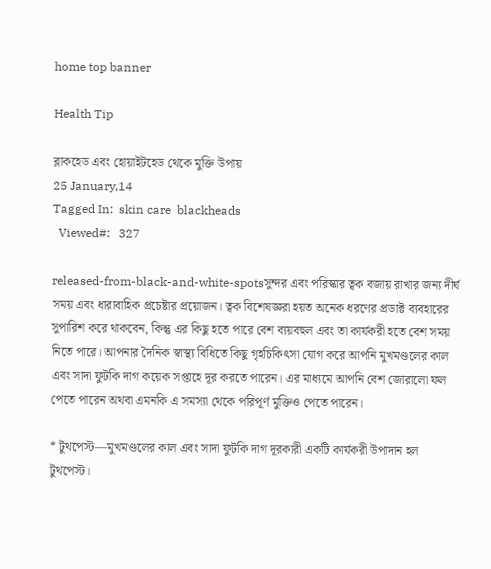home top banner

Health Tip

ব্লাকহেড এবং হোয়াইটহেড থেকে মুক্তি উপায়
25 January,14
Tagged In:  skin care  blackheads
  Viewed#:   327

released-from-black-and-white-spotsসুন্দর এবং পরিস্কার ত্বক বজায় রাখার জন্য দীর্ঘ সময় এবং ধারাবাহিক প্রচেষ্টার প্রয়োজন। ত্বক বিশেষজ্ঞরা হয়ত অনেক ধরণের প্রডাক্ট ব্যবহারের সুপারিশ করে থাকবেন, কিন্তু এর কিছু হতে পারে বেশ ব্যয়বহুল এবং তা কার্যকরী হতে বেশ সময় নিতে পারে। আপনার দৈনিক স্বাস্থ্য বিধিতে কিছু গৃহচিকিৎসা যোগ করে আপনি মুখমণ্ডলের কাল এবং সাদা ফুটকি দাগ কয়েক সপ্তাহে দূর করতে পারেন। এর মাধ্যমে আপনি বেশ জোরালো ফল পেতে পারেন অথবা এমনকি এ সমস্যা থেকে পরিপূর্ণ মুক্তিও পেতে পারেন।

* টুথপেস্ট—মুখমণ্ডলের কাল এবং সাদা ফুটকি দাগ দূরকারী একটি কার্যকরী উপাদান হল টুথপেস্ট।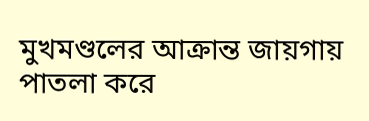মুখমণ্ডলের আক্রান্ত জায়গায় পাতলা করে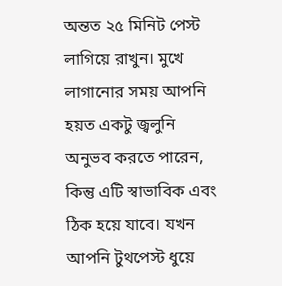অন্তত ২৫ মিনিট পেস্ট লাগিয়ে রাখুন। মুখে লাগানোর সময় আপনি হয়ত একটু জ্বলুনি অনুভব করতে পারেন, কিন্তু এটি স্বাভাবিক এবং ঠিক হয়ে যাবে। যখন আপনি টুথপেস্ট ধুয়ে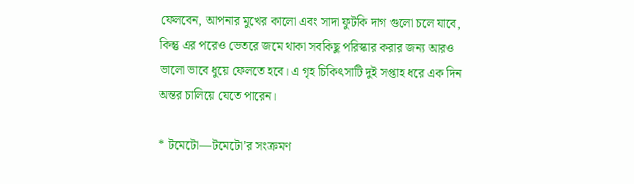ফেলবেন, আপনার মুখের কালো এবং সাদা ফুটকি দাগ গুলো চলে যাবে, কিন্তু এর পরেও ভেতরে জমে থাকা সবকিছু পরিস্কার করার জন্য আরও ভালো ভাবে ধুয়ে ফেলতে হবে। এ গৃহ চিকিৎসাটি দুই সপ্তাহ ধরে এক দিন অন্তর চালিয়ে যেতে পারেন।

* টমেটো—টমেটো’র সংক্রমণ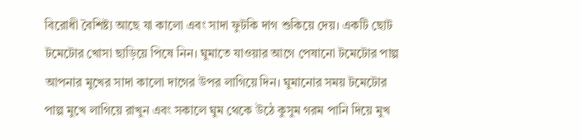বিরোধী বৈশিষ্ট্য আছে যা কালো এবং সাদা ফুটকি দাগ শুকিয়ে দেয়। একটি ছোট টমেটোর খোসা ছাড়িয়ে পিষে নিন। ঘুমাতে যাওয়ার আগে পেষানো টমেটোর পাল্প আপনার মুখের সাদা কালো দাগের উপর লাগিয়ে দিন। ঘুমানোর সময় টমেটোর পাল্প মুখে লাগিয়ে রাখুন এবং সকালে ঘুম থেকে উঠে কুসুম গরম পানি দিয়ে মুখ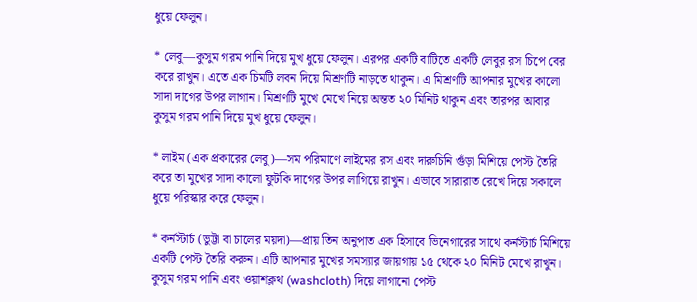ধুয়ে ফেলুন।

* লেবু—কুসুম গরম পানি দিয়ে মুখ ধুয়ে ফেলুন। এরপর একটি বাটিতে একটি লেবুর রস চিপে বের করে রাখুন। এতে এক চিমটি লবন দিয়ে মিশ্রণটি নাড়তে থাকুন। এ মিশ্রণটি আপনার মুখের কালো সাদা দাগের উপর লাগান। মিশ্রণটি মুখে মেখে নিয়ে অন্তত ২০ মিনিট থাকুন এবং তারপর আবার কুসুম গরম পানি দিয়ে মুখ ধুয়ে ফেলুন।

* লাইম (এক প্রকারের লেবু)—সম পরিমাণে লাইমের রস এবং দারুচিনি গুঁড়া মিশিয়ে পেস্ট তৈরি করে তা মুখের সাদা কালো ফুটকি দাগের উপর লাগিয়ে রাখুন। এভাবে সারারাত রেখে দিয়ে সকালে ধুয়ে পরিস্কার করে ফেলুন।

* কর্নস্টার্চ (ভুট্টা বা চালের ময়দা)—প্রায় তিন অনুপাত এক হিসাবে ভিনেগারের সাথে কর্নস্টার্চ মিশিয়ে একটি পেস্ট তৈরি করুন। এটি আপনার মুখের সমস্যার জায়গায় ১৫ থেকে ২০ মিনিট মেখে রাখুন। কুসুম গরম পানি এবং ওয়াশক্লথ (washcloth) দিয়ে লাগানো পেস্ট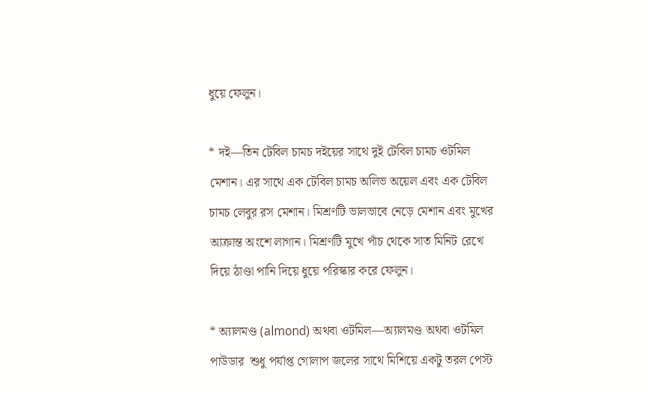ধুয়ে ফেলুন।

* দই—তিন টেবিল চামচ দইয়ের সাথে দুই টেবিল চামচ ওটমিল মেশান। এর সাথে এক টেবিল চামচ অলিভ অয়েল এবং এক টেবিল চামচ লেবুর রস মেশান। মিশ্রণটি ভালভাবে নেড়ে মেশান এবং মুখের আক্রান্ত অংশে লাগান। মিশ্রণটি মুখে পাঁচ থেকে সাত মিনিট রেখে দিয়ে ঠাণ্ডা পানি দিয়ে ধুয়ে পরিস্কার করে ফেলুন।

* অ্যালমণ্ড (almond) অথবা ওটমিল—অ্যালমণ্ড অথবা ওটমিল পাউডার  শুধু পর্যাপ্ত গোলাপ জলের সাথে মিশিয়ে একটু তরল পেস্ট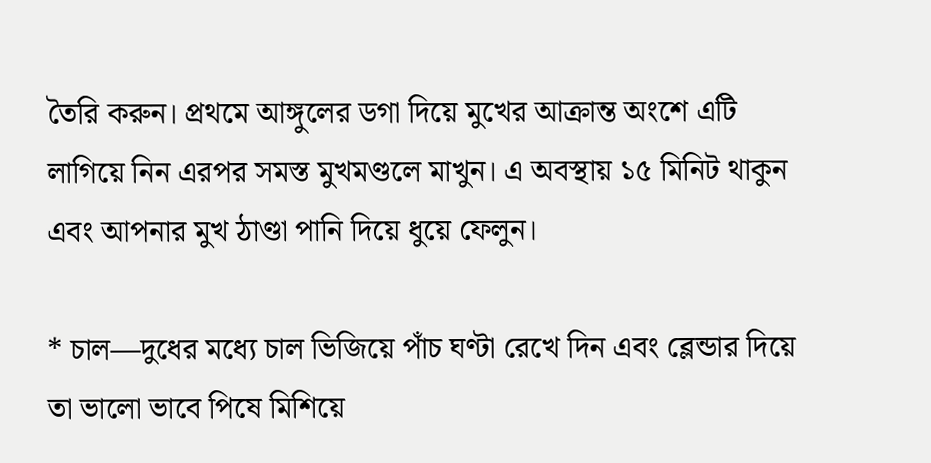তৈরি করুন। প্রথমে আঙ্গুলের ডগা দিয়ে মুখের আক্রান্ত অংশে এটি লাগিয়ে নিন এরপর সমস্ত মুখমণ্ডলে মাখুন। এ অবস্থায় ১৫ মিনিট থাকুন এবং আপনার মুখ ঠাণ্ডা পানি দিয়ে ধুয়ে ফেলুন।

* চাল—দুধের মধ্যে চাল ভিজিয়ে পাঁচ ঘণ্টা রেখে দিন এবং ব্লেন্ডার দিয়ে তা ভালো ভাবে পিষে মিশিয়ে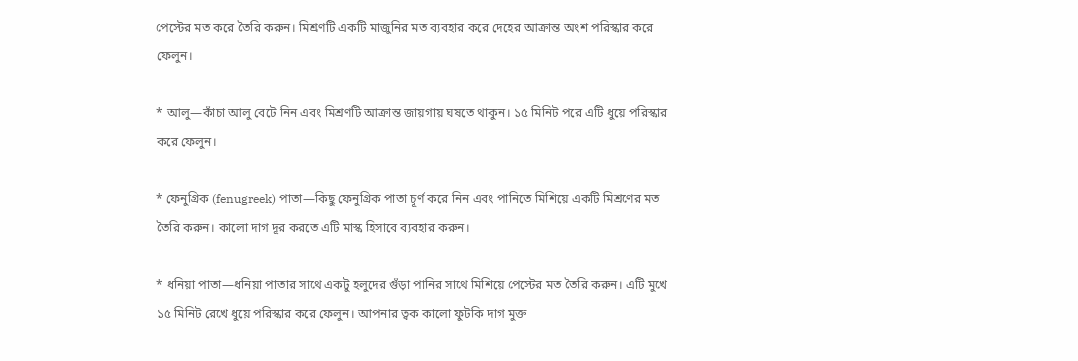পেস্টের মত করে তৈরি করুন। মিশ্রণটি একটি মাজুনির মত ব্যবহার করে দেহের আক্রান্ত অংশ পরিস্কার করে ফেলুন।

* আলু—কাঁচা আলু বেটে নিন এবং মিশ্রণটি আক্রান্ত জায়গায় ঘষতে থাকুন। ১৫ মিনিট পরে এটি ধুয়ে পরিস্কার করে ফেলুন।

* ফেনুগ্রিক (fenugreek) পাতা—কিছু ফেনুগ্রিক পাতা চূর্ণ করে নিন এবং পানিতে মিশিয়ে একটি মিশ্রণের মত তৈরি করুন। কালো দাগ দূর করতে এটি মাস্ক হিসাবে ব্যবহার করুন।

* ধনিয়া পাতা—ধনিয়া পাতার সাথে একটু হলুদের গুঁড়া পানির সাথে মিশিয়ে পেস্টের মত তৈরি করুন। এটি মুখে ১৫ মিনিট রেখে ধুয়ে পরিস্কার করে ফেলুন। আপনার ত্বক কালো ফুটকি দাগ মুক্ত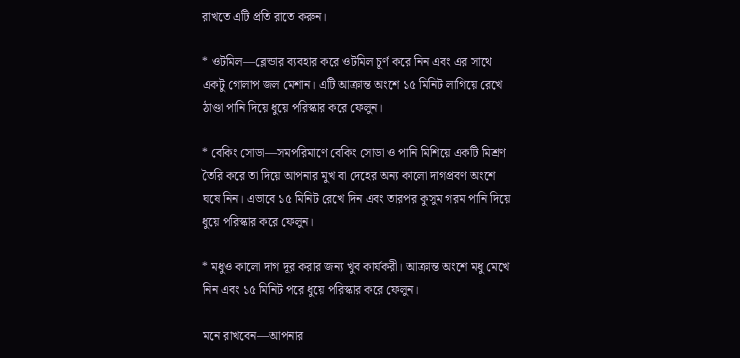রাখতে এটি প্রতি রাতে করুন।

* ওটমিল—ব্লেন্ডার ব্যবহার করে ওটমিল চূর্ণ করে নিন এবং এর সাথে একটু গোলাপ জল মেশান। এটি আক্রান্ত অংশে ১৫ মিনিট লাগিয়ে রেখে ঠাণ্ডা পানি দিয়ে ধুয়ে পরিস্কার করে ফেলুন।

* বেকিং সোডা—সমপরিমাণে বেকিং সোডা ও পানি মিশিয়ে একটি মিশ্রণ তৈরি করে তা দিয়ে আপনার মুখ বা দেহের অন্য কালো দাগপ্রবণ অংশে ঘষে নিন। এভাবে ১৫ মিনিট রেখে দিন এবং তারপর কুসুম গরম পানি দিয়ে ধুয়ে পরিস্কার করে ফেলুন।

* মধুও কালো দাগ দূর করার জন্য খুব কার্যকরী। আক্রান্ত অংশে মধু মেখে নিন এবং ১৫ মিনিট পরে ধুয়ে পরিস্কার করে ফেলুন।

মনে রাখবেন—আপনার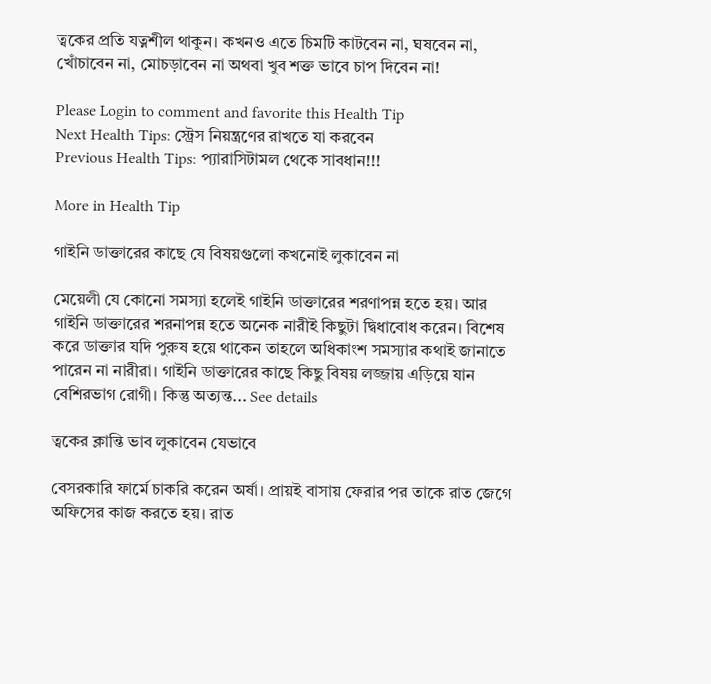ত্বকের প্রতি যত্নশীল থাকুন। কখনও এতে চিমটি কাটবেন না, ঘষবেন না, খোঁচাবেন না, মোচড়াবেন না অথবা খুব শক্ত ভাবে চাপ দিবেন না!

Please Login to comment and favorite this Health Tip
Next Health Tips: স্ট্রেস নিয়ন্ত্রণের রাখতে যা করবেন
Previous Health Tips: প্যারাসিটামল থেকে সাবধান!!!

More in Health Tip

গাইনি ডাক্তারের কাছে যে বিষয়গুলো কখনোই লুকাবেন না

মেয়েলী যে কোনো সমস্যা হলেই গাইনি ডাক্তারের শরণাপন্ন হতে হয়। আর গাইনি ডাক্তারের শরনাপন্ন হতে অনেক নারীই কিছুটা দ্বিধাবোধ করেন। বিশেষ করে ডাক্তার যদি পুরুষ হয়ে থাকেন তাহলে অধিকাংশ সমস্যার কথাই জানাতে পারেন না নারীরা। গাইনি ডাক্তারের কাছে কিছু বিষয় লজ্জায় এড়িয়ে যান বেশিরভাগ রোগী। কিন্তু অত্যন্ত... See details

ত্বকের ক্লান্তি ভাব লুকাবেন যেভাবে

বেসরকারি ফার্মে চাকরি করেন অর্ষা। প্রায়ই বাসায় ফেরার পর তাকে রাত জেগে অফিসের কাজ করতে হয়। রাত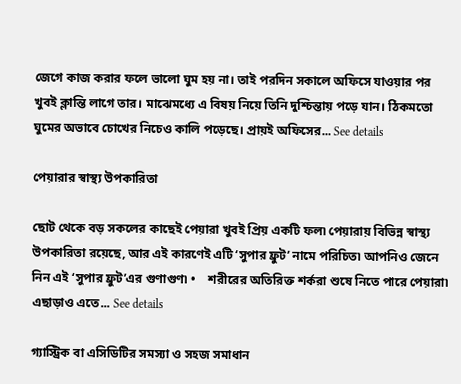জেগে কাজ করার ফলে ভালো ঘুম হয় না। তাই পরদিন সকালে অফিসে যাওয়ার পর খুবই ক্লান্তি লাগে তার। মাঝেমধ্যে এ বিষয় নিয়ে তিনি দুশ্চিন্তায় পড়ে যান। ঠিকমতো ঘুমের অভাবে চোখের নিচেও কালি পড়েছে। প্রায়ই অফিসের... See details

পেয়ারার স্বাস্থ্য উপকারিতা

ছোট থেকে বড় সকলের কাছেই পেয়ারা খুবই প্রিয় একটি ফল৷ পেয়ারায় বিভিন্ন স্বাস্থ্য উপকারিতা রয়েছে, আর এই কারণেই এটি ‘সুপার ফ্রুট’ নামে পরিচিত৷ আপনিও জেনে নিন এই ‘সুপার ফ্রুট’এর গুণাগুণ৷ •    শরীরের অতিরিক্ত শর্করা শুষে নিতে পারে পেয়ারা৷ এছাড়াও এতে... See details

গ্যাস্ট্রিক বা এসিডিটির সমস্যা ও সহজ সমাধান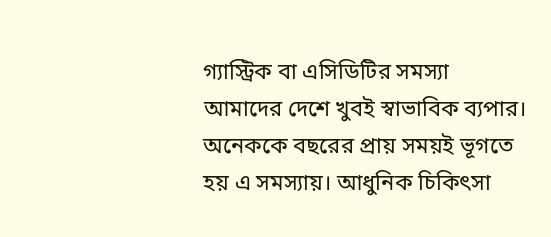গ্যাস্ট্রিক বা এসিডিটির সমস্যা আমাদের দেশে খুবই স্বাভাবিক ব্যপার। অনেককে বছরের প্রায় সময়ই ভূগতে হয় এ সমস্যায়। আধুনিক চিকিৎসা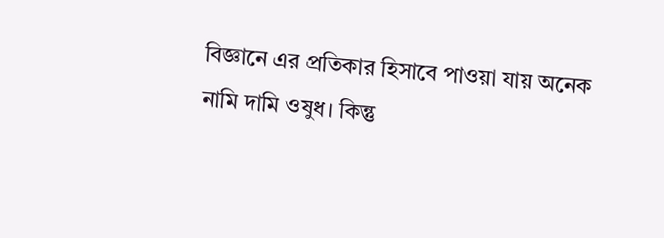বিজ্ঞানে এর প্রতিকার হিসাবে পাওয়া যায় অনেক নামি দামি ওষুধ। কিন্তু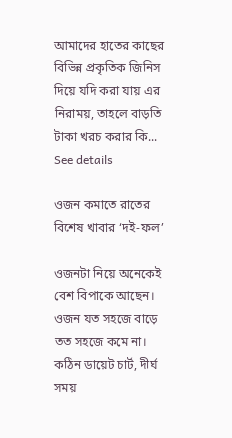আমাদের হাতের কাছের বিভিন্ন প্রকৃতিক জিনিস দিয়ে যদি করা যায় এর নিরাময়, তাহলে বাড়তি টাকা খরচ করার কি... See details

ওজন কমাতে রাতের বিশেষ খাবার ‘দই-ফল’

ওজনটা নিয়ে অনেকেই বেশ বিপাকে আছেন। ওজন যত সহজে বাড়ে তত সহজে কমে না। কঠিন ডায়েট চার্ট, দীর্ঘ সময়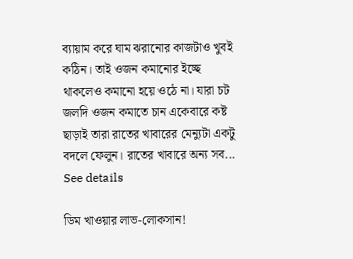ব্যায়াম করে ঘাম ঝরানোর কাজটাও খুবই কঠিন। তাই ওজন কমানোর ইচ্ছে থাকলেও কমানো হয়ে ওঠে না। যারা চট জলদি ওজন কমাতে চান একেবারে কষ্ট ছাড়াই তারা রাতের খাবারের মেন্যুটা একটু বদলে ফেলুন। রাতের খাবারে অন্য সব... See details

ডিম খাওয়ার লাভ-লোকসান!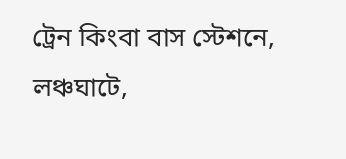ট্রেন কিংবা বাস স্টেশনে, লঞ্চঘাটে,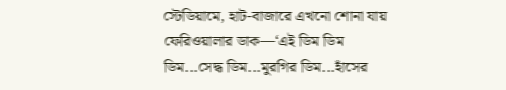স্টেডিয়ামে, হাট-বাজারে এখনো শোনা যায় ফেরিওয়ালার ডাক—‘এই ডিম ডিম ডিম...সেদ্ধ ডিম...মুরগির ডিম...হাঁসের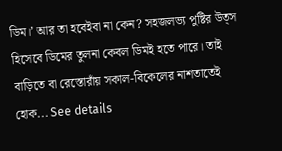ডিম।’ আর তা হবেইবা না কেন? সহজলভ্য পুষ্টির উত্স হিসেবে ডিমের তুলনা কেবল ডিমই হতে পারে। তাই বাড়িতে বা রেস্তোরাঁয় সকাল-বিকেলের নাশতাতেই হোক... See details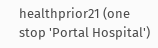healthprior21 (one stop 'Portal Hospital')